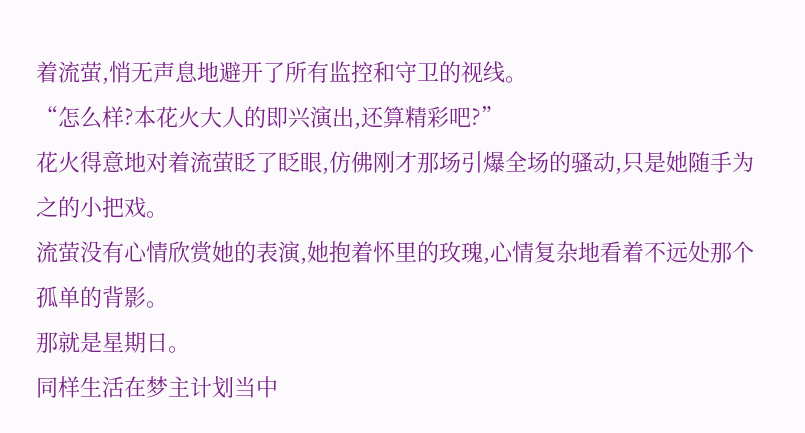着流萤,悄无声息地避开了所有监控和守卫的视线。
“怎么样?本花火大人的即兴演出,还算精彩吧?”
花火得意地对着流萤眨了眨眼,仿佛刚才那场引爆全场的骚动,只是她随手为之的小把戏。
流萤没有心情欣赏她的表演,她抱着怀里的玫瑰,心情复杂地看着不远处那个孤单的背影。
那就是星期日。
同样生活在梦主计划当中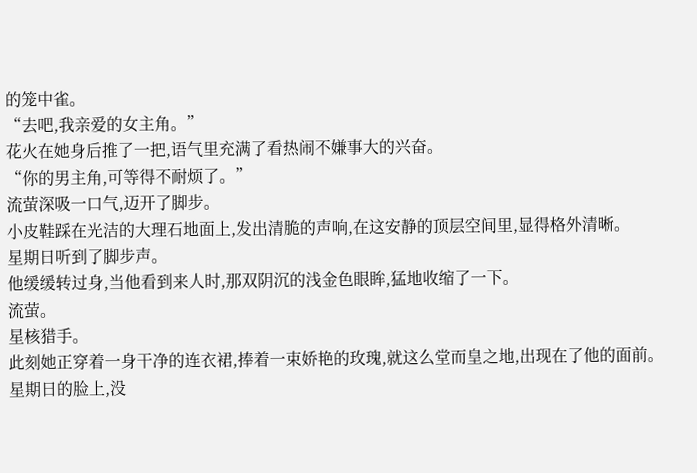的笼中雀。
“去吧,我亲爱的女主角。”
花火在她身后推了一把,语气里充满了看热闹不嫌事大的兴奋。
“你的男主角,可等得不耐烦了。”
流萤深吸一口气,迈开了脚步。
小皮鞋踩在光洁的大理石地面上,发出清脆的声响,在这安静的顶层空间里,显得格外清晰。
星期日听到了脚步声。
他缓缓转过身,当他看到来人时,那双阴沉的浅金色眼眸,猛地收缩了一下。
流萤。
星核猎手。
此刻她正穿着一身干净的连衣裙,捧着一束娇艳的玫瑰,就这么堂而皇之地,出现在了他的面前。
星期日的脸上,没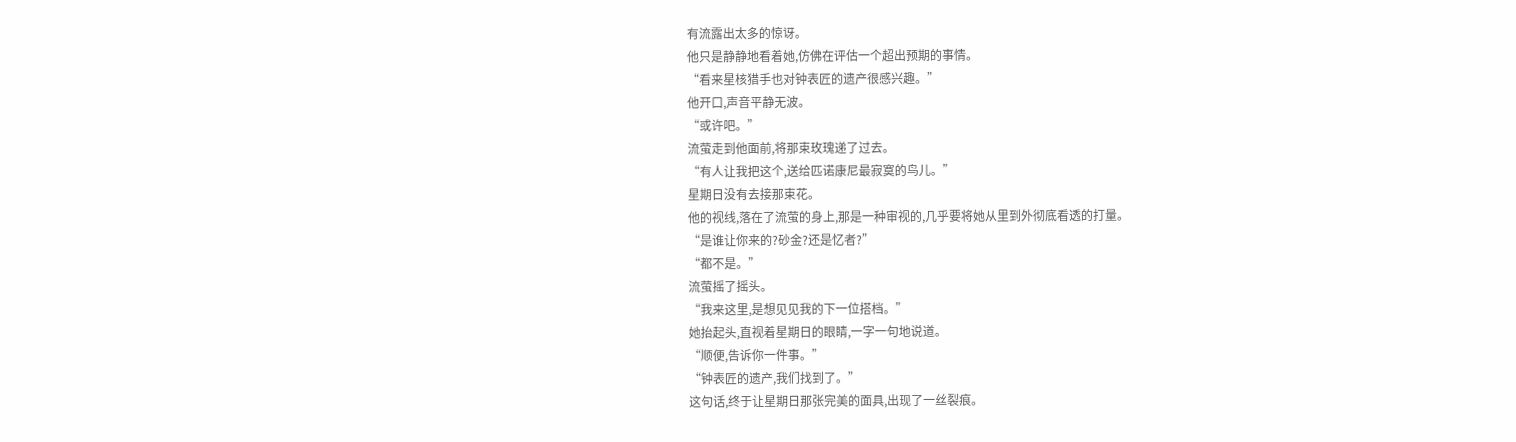有流露出太多的惊讶。
他只是静静地看着她,仿佛在评估一个超出预期的事情。
“看来星核猎手也对钟表匠的遗产很感兴趣。”
他开口,声音平静无波。
“或许吧。”
流萤走到他面前,将那束玫瑰递了过去。
“有人让我把这个,送给匹诺康尼最寂寞的鸟儿。”
星期日没有去接那束花。
他的视线,落在了流萤的身上,那是一种审视的,几乎要将她从里到外彻底看透的打量。
“是谁让你来的?砂金?还是忆者?”
“都不是。”
流萤摇了摇头。
“我来这里,是想见见我的下一位搭档。”
她抬起头,直视着星期日的眼睛,一字一句地说道。
“顺便,告诉你一件事。”
“钟表匠的遗产,我们找到了。”
这句话,终于让星期日那张完美的面具,出现了一丝裂痕。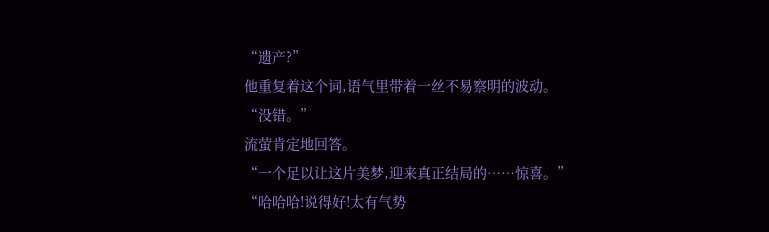“遗产?”
他重复着这个词,语气里带着一丝不易察明的波动。
“没错。”
流萤肯定地回答。
“一个足以让这片美梦,迎来真正结局的……惊喜。”
“哈哈哈!说得好!太有气势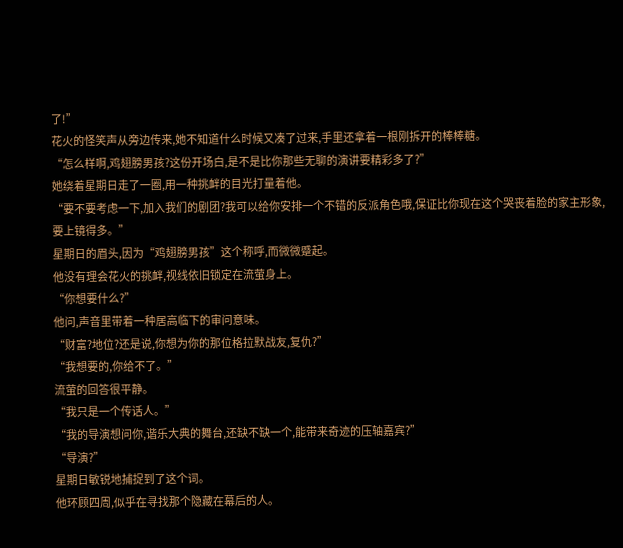了!”
花火的怪笑声从旁边传来,她不知道什么时候又凑了过来,手里还拿着一根刚拆开的棒棒糖。
“怎么样啊,鸡翅膀男孩?这份开场白,是不是比你那些无聊的演讲要精彩多了?”
她绕着星期日走了一圈,用一种挑衅的目光打量着他。
“要不要考虑一下,加入我们的剧团?我可以给你安排一个不错的反派角色哦,保证比你现在这个哭丧着脸的家主形象,要上镜得多。”
星期日的眉头,因为“鸡翅膀男孩”这个称呼,而微微蹙起。
他没有理会花火的挑衅,视线依旧锁定在流萤身上。
“你想要什么?”
他问,声音里带着一种居高临下的审问意味。
“财富?地位?还是说,你想为你的那位格拉默战友,复仇?”
“我想要的,你给不了。”
流萤的回答很平静。
“我只是一个传话人。”
“我的导演想问你,谐乐大典的舞台,还缺不缺一个,能带来奇迹的压轴嘉宾?”
“导演?”
星期日敏锐地捕捉到了这个词。
他环顾四周,似乎在寻找那个隐藏在幕后的人。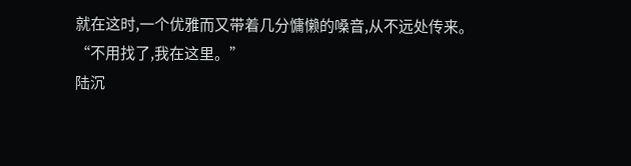就在这时,一个优雅而又带着几分慵懒的嗓音,从不远处传来。
“不用找了,我在这里。”
陆沉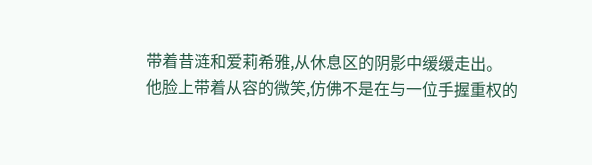带着昔涟和爱莉希雅,从休息区的阴影中缓缓走出。
他脸上带着从容的微笑,仿佛不是在与一位手握重权的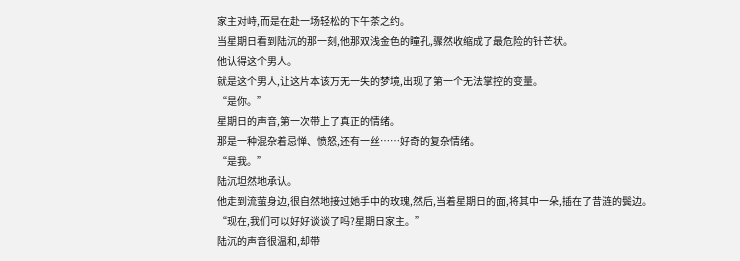家主对峙,而是在赴一场轻松的下午茶之约。
当星期日看到陆沉的那一刻,他那双浅金色的瞳孔,骤然收缩成了最危险的针芒状。
他认得这个男人。
就是这个男人,让这片本该万无一失的梦境,出现了第一个无法掌控的变量。
“是你。”
星期日的声音,第一次带上了真正的情绪。
那是一种混杂着忌惮、愤怒,还有一丝……好奇的复杂情绪。
“是我。”
陆沉坦然地承认。
他走到流萤身边,很自然地接过她手中的玫瑰,然后,当着星期日的面,将其中一朵,插在了昔涟的鬓边。
“现在,我们可以好好谈谈了吗?星期日家主。”
陆沉的声音很温和,却带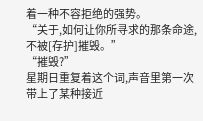着一种不容拒绝的强势。
“关于,如何让你所寻求的那条命途,不被[存护]摧毁。”
“摧毁?”
星期日重复着这个词,声音里第一次带上了某种接近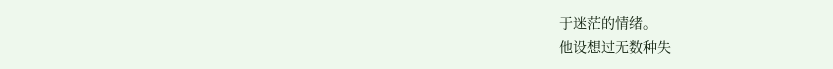于迷茫的情绪。
他设想过无数种失